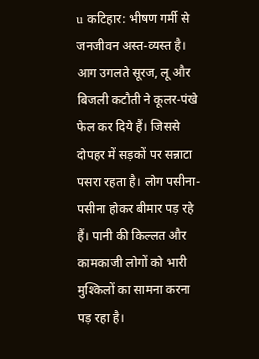u कटिहार: भीषण गर्मी से जनजीवन अस्त-व्यस्त है। आग उगलते सूरज, लू और बिजली कटौती ने कूलर-पंखे फेल कर दिये हैं। जिससे दोपहर में सड़कों पर सन्नाटा पसरा रहता है। लोग पसीना-पसीना होकर बीमार पड़ रहे हैं। पानी की किल्लत और कामकाजी लोगों को भारी मुश्किलों का सामना करना पड़ रहा है।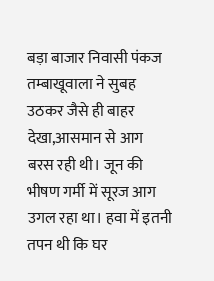बड़ा बाजार निवासी पंकज तम्बाखूवाला ने सुबह उठकर जैसे ही बाहर देखा,आसमान से आग बरस रही थी। जून की भीषण गर्मी में सूरज आग उगल रहा था। हवा में इतनी तपन थी कि घर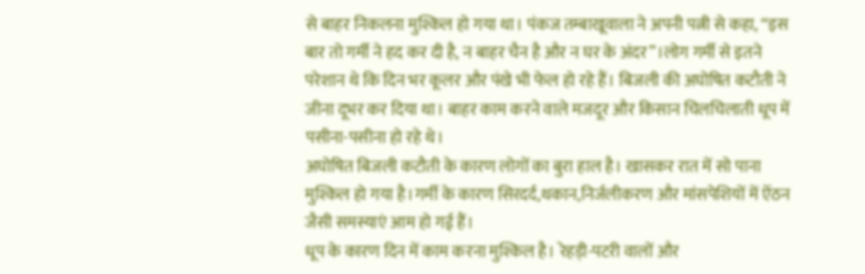से बाहर निकलना मुश्किल हो गया था। पंकज तम्बाखूवाला ने अपनी पत्नी से कहा, “इस बार तो गर्मी ने हद कर दी है, न बाहर चैन है और न घर के अंदर”।लोग गर्मी से इतने परेशान थे कि दिन भर कूलर और पंखे भी फेल हो रहे हैं। बिजली की अघोषित कटौती ने जीना दूभर कर दिया था। बाहर काम करने वाले मजदूर और किसान चिलचिलाती धूप में पसीना-पसीना हो रहे थे।
अघोषित बिजली कटौती के कारण लोगों का बुरा हाल है। खासकर रात में सो पाना मुश्किल हो गया है।गर्मी के कारण सिरदर्द,थकान,निर्जलीकरण और मांसपेशियों में ऐंठन जैसी समस्याएं आम हो गई हैं।
धूप के कारण दिन में काम करना मुश्किल है। रेहड़ी-पटरी वालों और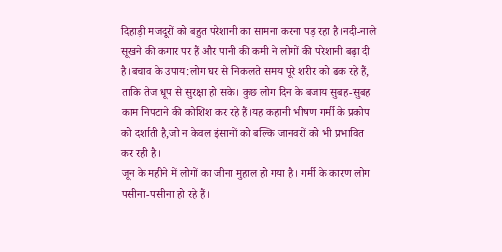दिहाड़ी मजदूरों को बहुत परेशानी का सामना करना पड़ रहा है।नदी-नाले सूखने की कगार पर हैं और पानी की कमी ने लोगों की परेशानी बढ़ा दी है।बचाव के उपाय:लोग घर से निकलते समय पूरे शरीर को ढक रहे हैं, ताकि तेज धूप से सुरक्षा हो सके। कुछ लोग दिन के बजाय सुबह-सुबह काम निपटाने की कोशिश कर रहे हैं।यह कहानी भीषण गर्मी के प्रकोप को दर्शाती है,जो न केवल इंसानों को बल्कि जानवरों को भी प्रभावित कर रही है।
जून के महीने में लोगों का जीना मुहाल हो गया है। गर्मी के कारण लोग पसीना-पसीना हो रहे हैं।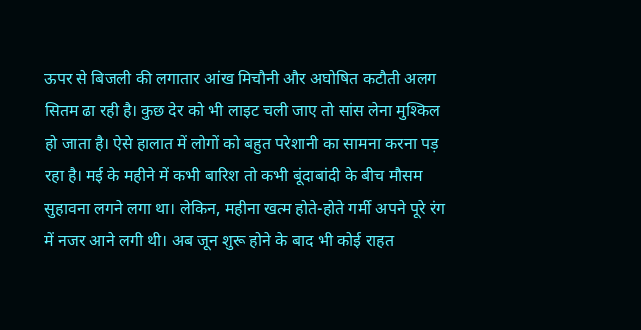ऊपर से बिजली की लगातार आंख मिचौनी और अघोषित कटौती अलग सितम ढा रही है। कुछ देर को भी लाइट चली जाए तो सांस लेना मुश्किल हो जाता है। ऐसे हालात में लोगों को बहुत परेशानी का सामना करना पड़ रहा है। मई के महीने में कभी बारिश तो कभी बूंदाबांदी के बीच मौसम सुहावना लगने लगा था। लेकिन, महीना खत्म होते-होते गर्मी अपने पूरे रंग में नजर आने लगी थी। अब जून शुरू होने के बाद भी कोई राहत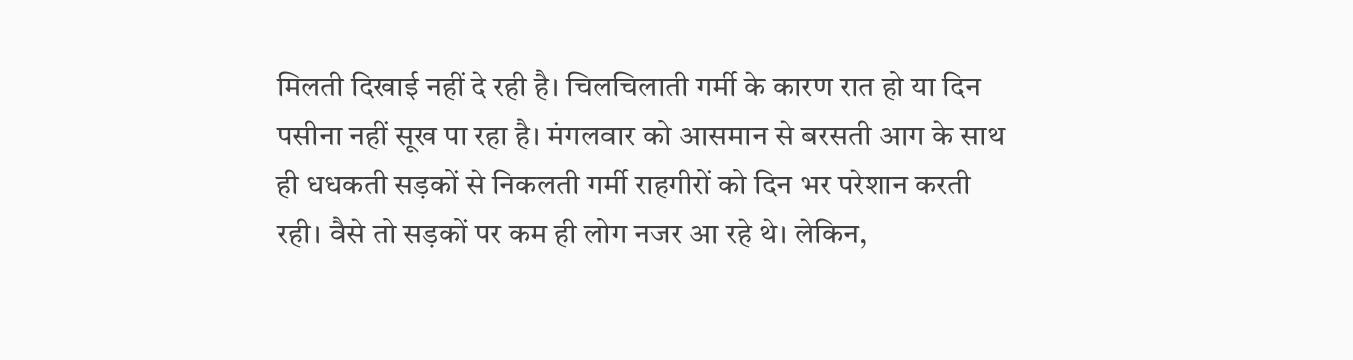मिलती दिखाई नहीं दे रही है। चिलचिलाती गर्मी के कारण रात हो या दिन पसीना नहीं सूख पा रहा है। मंगलवार को आसमान से बरसती आग के साथ ही धधकती सड़कों से निकलती गर्मी राहगीरों को दिन भर परेशान करती रही। वैसे तो सड़कों पर कम ही लोग नजर आ रहे थे। लेकिन,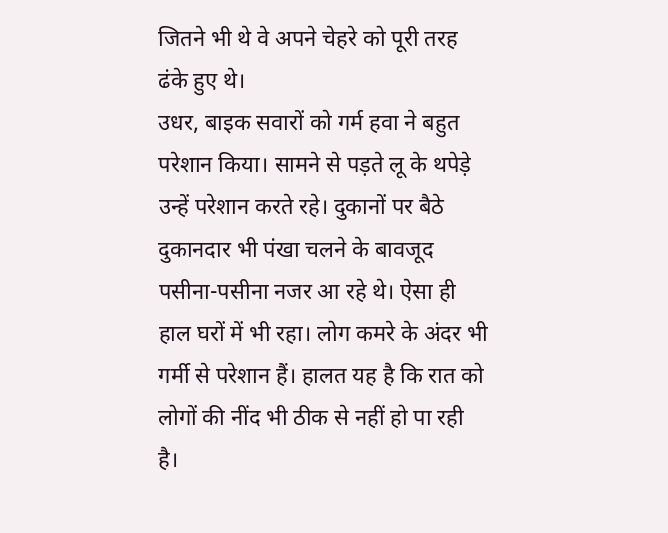जितने भी थे वे अपने चेहरे को पूरी तरह ढंके हुए थे।
उधर, बाइक सवारों को गर्म हवा ने बहुत परेशान किया। सामने से पड़ते लू के थपेड़े उन्हें परेशान करते रहे। दुकानों पर बैठे दुकानदार भी पंखा चलने के बावजूद पसीना-पसीना नजर आ रहे थे। ऐसा ही हाल घरों में भी रहा। लोग कमरे के अंदर भी गर्मी से परेशान हैं। हालत यह है कि रात को लोगों की नींद भी ठीक से नहीं हो पा रही है।